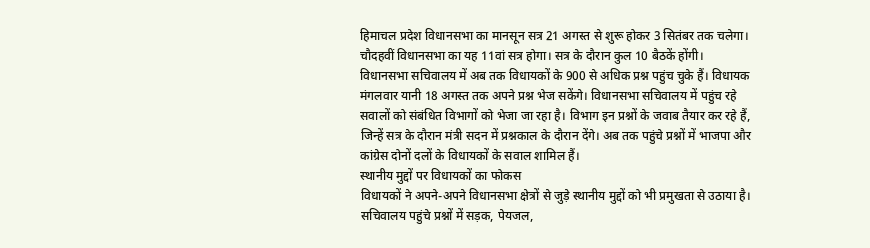हिमाचल प्रदेश विधानसभा का मानसून सत्र 21 अगस्त से शुरू होकर 3 सितंबर तक चलेगा। चौदहवीं विधानसभा का यह 11वां सत्र होगा। सत्र के दौरान कुल 10 बैठकें होंगी। विधानसभा सचिवालय में अब तक विधायकों के 900 से अधिक प्रश्न पहुंच चुके हैं। विधायक मंगलवार यानी 18 अगस्त तक अपने प्रश्न भेज सकेंगे। विधानसभा सचिवालय में पहुंच रहे सवालों को संबंधित विभागों को भेजा जा रहा है। विभाग इन प्रश्नों के जवाब तैयार कर रहे हैं, जिन्हें सत्र के दौरान मंत्री सदन में प्रश्नकाल के दौरान देंगे। अब तक पहुंचे प्रश्नों में भाजपा और कांग्रेस दोनों दलों के विधायकों के सवाल शामिल हैं।
स्थानीय मुद्दों पर विधायकों का फोकस
विधायकों ने अपने-अपने विधानसभा क्षेत्रों से जुड़े स्थानीय मुद्दों को भी प्रमुखता से उठाया है। सचिवालय पहुंचे प्रश्नों में सड़क, पेयजल,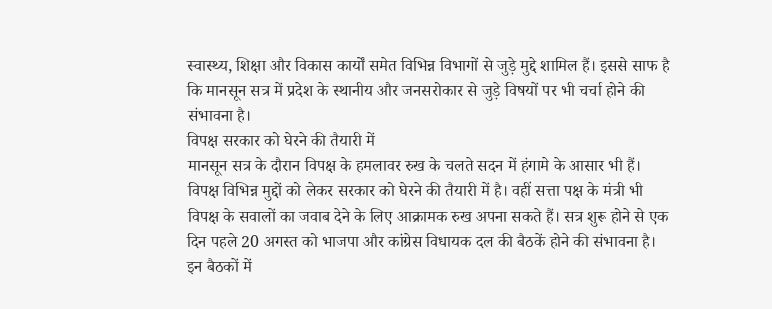स्वास्थ्य, शिक्षा और विकास कार्यों समेत विभिन्न विभागों से जुड़े मुद्दे शामिल हैं। इससे साफ है कि मानसून सत्र में प्रदेश के स्थानीय और जनसरोकार से जुड़े विषयों पर भी चर्चा होने की संभावना है।
विपक्ष सरकार को घेरने की तैयारी में
मानसून सत्र के दौरान विपक्ष के हमलावर रुख के चलते सदन में हंगामे के आसार भी हैं। विपक्ष विभिन्न मुद्दों को लेकर सरकार को घेरने की तैयारी में है। वहीं सत्ता पक्ष के मंत्री भी विपक्ष के सवालों का जवाब देने के लिए आक्रामक रुख अपना सकते हैं। सत्र शुरू होने से एक दिन पहले 20 अगस्त को भाजपा और कांग्रेस विधायक दल की बैठकें होने की संभावना है। इन बैठकों में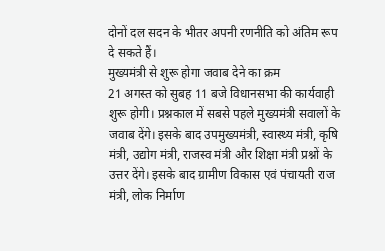दोनों दल सदन के भीतर अपनी रणनीति को अंतिम रूप दे सकते हैं।
मुख्यमंत्री से शुरू होगा जवाब देने का क्रम
21 अगस्त को सुबह 11 बजे विधानसभा की कार्यवाही शुरू होगी। प्रश्नकाल में सबसे पहले मुख्यमंत्री सवालों के जवाब देंगे। इसके बाद उपमुख्यमंत्री, स्वास्थ्य मंत्री, कृषि मंत्री, उद्योग मंत्री, राजस्व मंत्री और शिक्षा मंत्री प्रश्नों के उत्तर देंगे। इसके बाद ग्रामीण विकास एवं पंचायती राज मंत्री, लोक निर्माण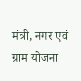मंत्री, नगर एवं ग्राम योजना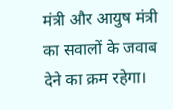मंत्री और आयुष मंत्री का सवालों के जवाब देने का क्रम रहेगा।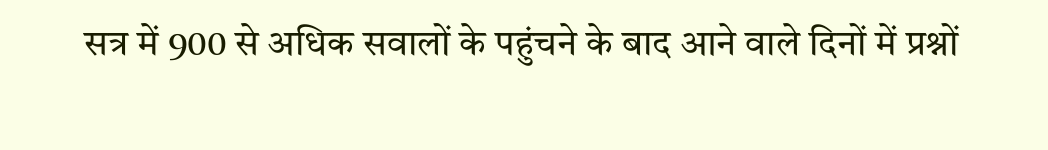सत्र में 900 से अधिक सवालों के पहुंचने के बाद आने वाले दिनों में प्रश्नों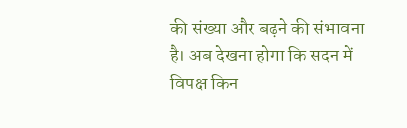की संख्या और बढ़ने की संभावना है। अब देखना होगा कि सदन में विपक्ष किन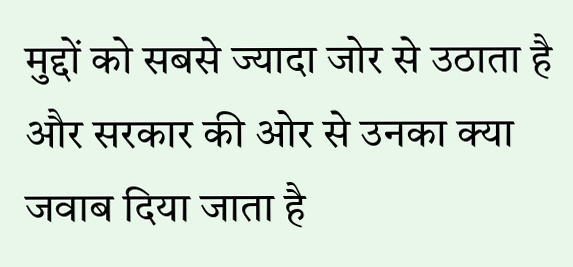मुद्दों को सबसे ज्यादा जोर से उठाता है और सरकार की ओर से उनका क्या जवाब दिया जाता है